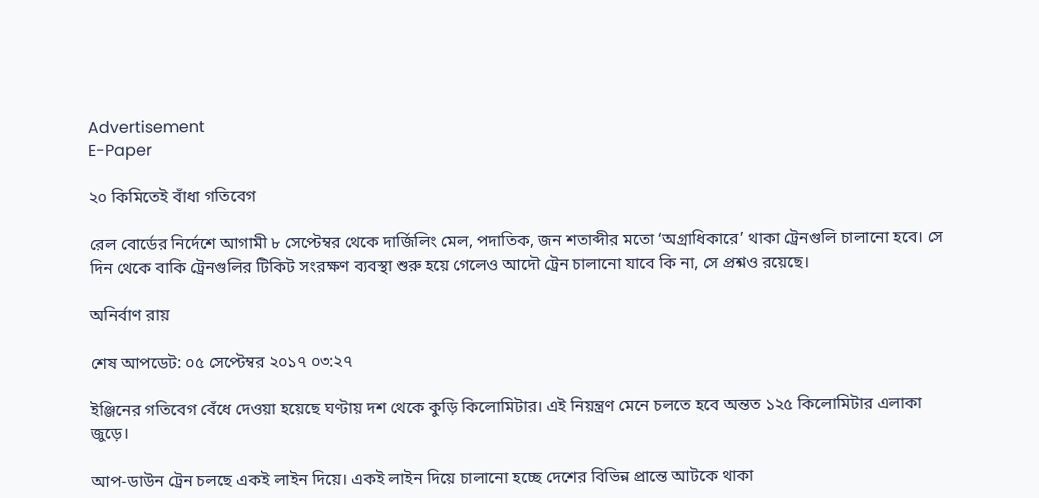Advertisement
E-Paper

২০ কিমিতেই বাঁধা গতিবেগ

রেল বোর্ডের নির্দেশে আগামী ৮ সেপ্টেম্বর থেকে দার্জিলিং মেল, পদাতিক, জন শতাব্দীর মতো ‘অগ্রাধিকারে’ থাকা ট্রেনগুলি চালানো হবে। সে দিন থেকে বাকি ট্রেনগুলির টিকিট সংরক্ষণ ব্যবস্থা শুরু হয়ে গেলেও আদৌ ট্রেন চালানো যাবে কি না, সে প্রশ্নও রয়েছে।

অনির্বাণ রায়

শেষ আপডেট: ০৫ সেপ্টেম্বর ২০১৭ ০৩:২৭

ইঞ্জিনের গতিবেগ বেঁধে দেওয়া হয়েছে ঘণ্টায় দশ থেকে কুড়ি কিলোমিটার। এই নিয়ন্ত্রণ মেনে চলতে হবে অন্তত ১২৫ কিলোমিটার এলাকা জুড়ে।

আপ-ডাউন ট্রেন চলছে একই লাইন দিয়ে। একই লাইন দিয়ে চালানো হচ্ছে দেশের বিভিন্ন প্রান্তে আটকে থাকা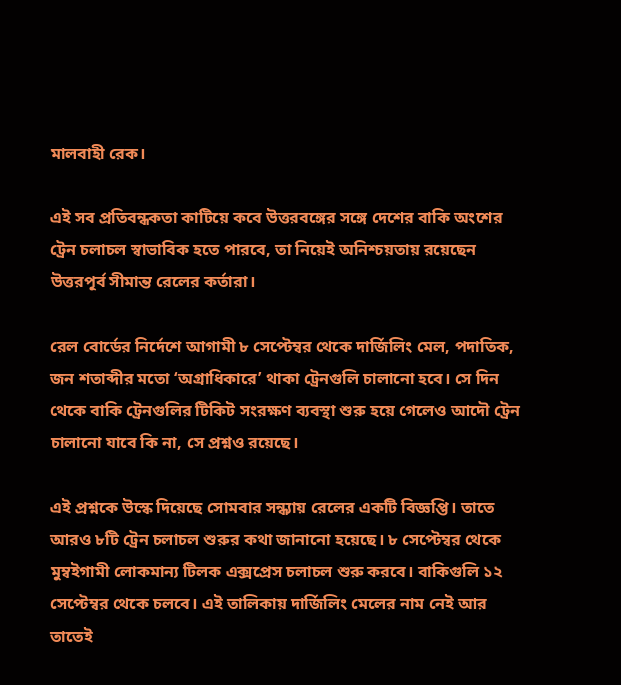মালবাহী রেক।

এই সব প্রতিবন্ধকতা কাটিয়ে কবে উত্তরবঙ্গের সঙ্গে দেশের বাকি অংশের ট্রেন চলাচল স্বাভাবিক হতে পারবে, তা নিয়েই অনিশ্চয়তায় রয়েছেন উত্তরপূর্ব সীমান্ত রেলের কর্তারা।

রেল বোর্ডের নির্দেশে আগামী ৮ সেপ্টেম্বর থেকে দার্জিলিং মেল, পদাতিক, জন শতাব্দীর মতো ‘অগ্রাধিকারে’ থাকা ট্রেনগুলি চালানো হবে। সে দিন থেকে বাকি ট্রেনগুলির টিকিট সংরক্ষণ ব্যবস্থা শুরু হয়ে গেলেও আদৌ ট্রেন চালানো যাবে কি না, সে প্রশ্নও রয়েছে।

এই প্রশ্নকে উস্কে দিয়েছে সোমবার সন্ধ্যায় রেলের একটি বিজ্ঞপ্তি। তাতে আরও ৮টি ট্রেন চলাচল শুরুর কথা জানানো হয়েছে। ৮ সেপ্টেম্বর থেকে মুম্বইগামী লোকমান্য টিলক এক্সপ্রেস চলাচল শুরু করবে। বাকিগুলি ১২ সেপ্টেম্বর থেকে চলবে। এই তালিকায় দার্জিলিং মেলের নাম নেই আর তাতেই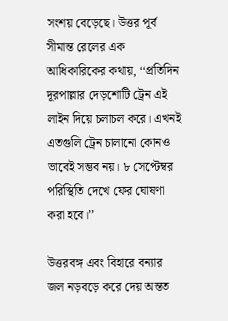সংশয় বেড়েছে। উত্তর পূর্ব সীমান্ত রেলের এক আধিকারিকের কথায়, ‘‘প্রতিদিন দূরপাল্লার দেড়শোটি ট্রেন এই লাইন দিয়ে চলাচল করে। এখনই এতগুলি ট্রেন চালানো কোনও ভাবেই সম্ভব নয়। ৮ সেপ্টেম্বর পরিস্থিতি দেখে ফের ঘোষণা করা হবে।’’

উত্তরবঙ্গ এবং বিহারে বন্যার জল নড়বড়ে করে দেয় অন্তত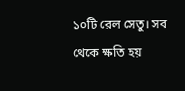১০টি রেল সেতু। সব থেকে ক্ষতি হয়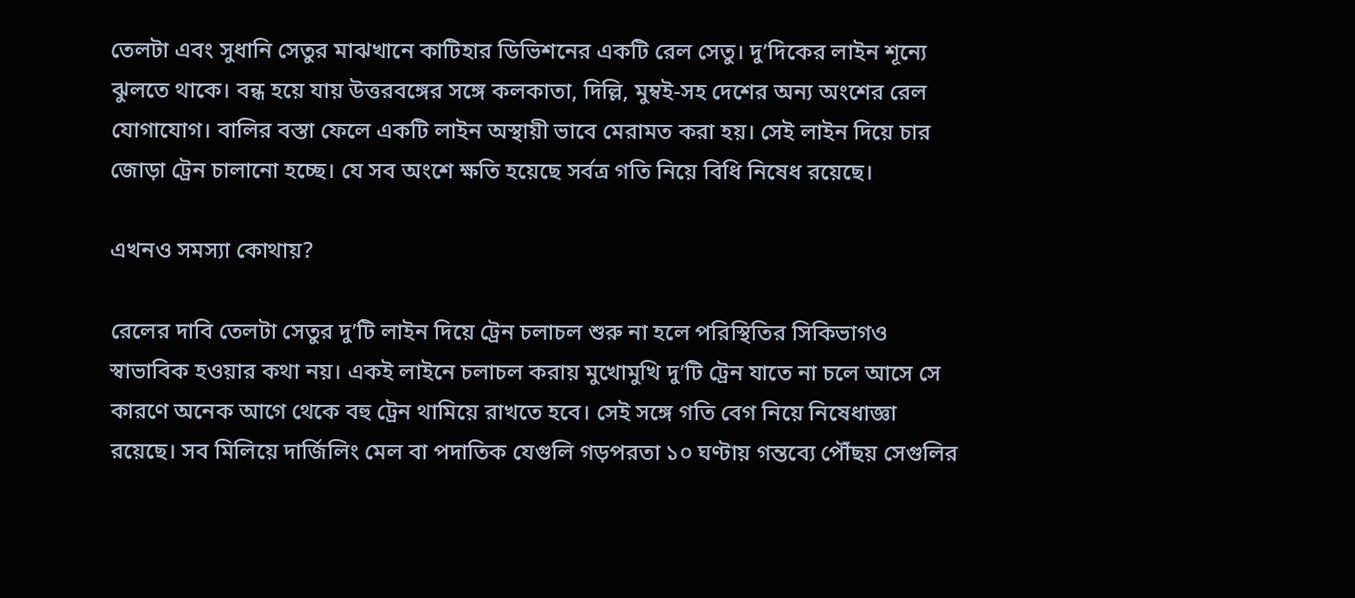তেলটা এবং সুধানি সেতুর মাঝখানে কাটিহার ডিভিশনের একটি রেল সেতু। দু’দিকের লাইন শূন্যে ঝুলতে থাকে। বন্ধ হয়ে যায় উত্তরবঙ্গের সঙ্গে কলকাতা, দিল্লি, মুম্বই-সহ দেশের অন্য অংশের রেল যোগাযোগ। বালির বস্তা ফেলে একটি লাইন অস্থায়ী ভাবে মেরামত করা হয়। সেই লাইন দিয়ে চার জোড়া ট্রেন চালানো হচ্ছে। যে সব অংশে ক্ষতি হয়েছে সর্বত্র গতি নিয়ে বিধি নিষেধ রয়েছে।

এখনও সমস্যা কোথায়?

রেলের দাবি তেলটা সেতুর দু’টি লাইন দিয়ে ট্রেন চলাচল শুরু না হলে পরিস্থিতির সিকিভাগও স্বাভাবিক হওয়ার কথা নয়। একই লাইনে চলাচল করায় মুখোমুখি দু’টি ট্রেন যাতে না চলে আসে সে কারণে অনেক আগে থেকে বহু ট্রেন থামিয়ে রাখতে হবে। সেই সঙ্গে গতি বেগ নিয়ে নিষেধাজ্ঞা রয়েছে। সব মিলিয়ে দার্জিলিং মেল বা পদাতিক যেগুলি গড়পরতা ১০ ঘণ্টায় গন্তব্যে পৌঁছয় সেগুলির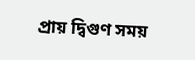প্রায় দ্বিগুণ সময়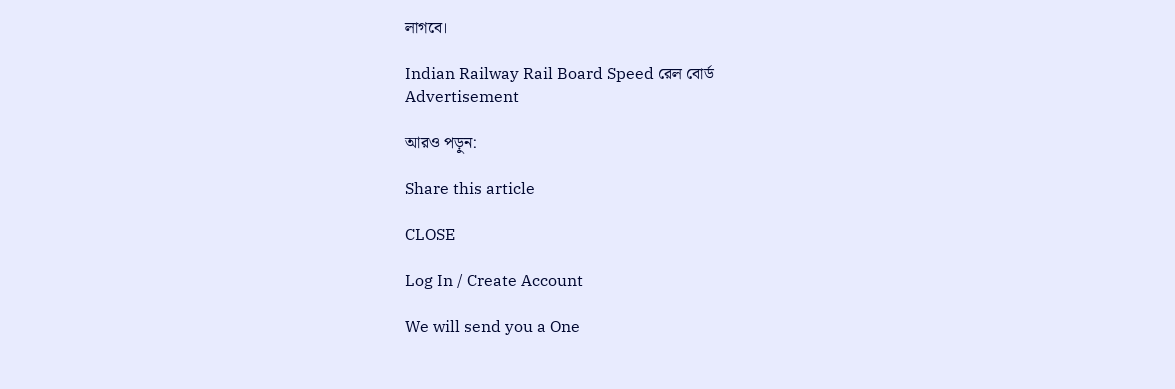লাগবে।

Indian Railway Rail Board Speed রেল বোর্ড
Advertisement

আরও পড়ুন:

Share this article

CLOSE

Log In / Create Account

We will send you a One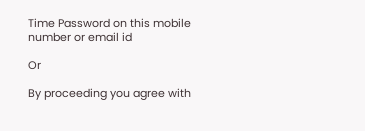Time Password on this mobile number or email id

Or

By proceeding you agree with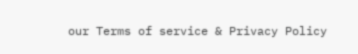our Terms of service & Privacy Policy